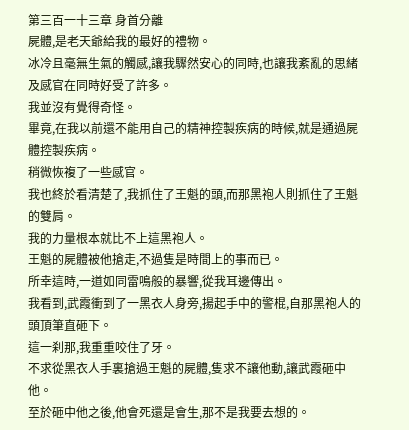第三百一十三章 身首分離
屍體,是老天爺給我的最好的禮物。
冰冷且毫無生氣的觸感,讓我驟然安心的同時,也讓我紊亂的思緒及感官在同時好受了許多。
我並沒有覺得奇怪。
畢竟,在我以前還不能用自己的精神控製疾病的時候,就是通過屍體控製疾病。
稍微恢複了一些感官。
我也終於看清楚了,我抓住了王魁的頭,而那黑袍人則抓住了王魁的雙肩。
我的力量根本就比不上這黑袍人。
王魁的屍體被他搶走,不過隻是時間上的事而已。
所幸這時,一道如同雷鳴般的暴響,從我耳邊傳出。
我看到,武霞衝到了一黑衣人身旁,揚起手中的警棍,自那黑袍人的頭頂筆直砸下。
這一刹那,我重重咬住了牙。
不求從黑衣人手裏搶過王魁的屍體,隻求不讓他動,讓武霞砸中他。
至於砸中他之後,他會死還是會生,那不是我要去想的。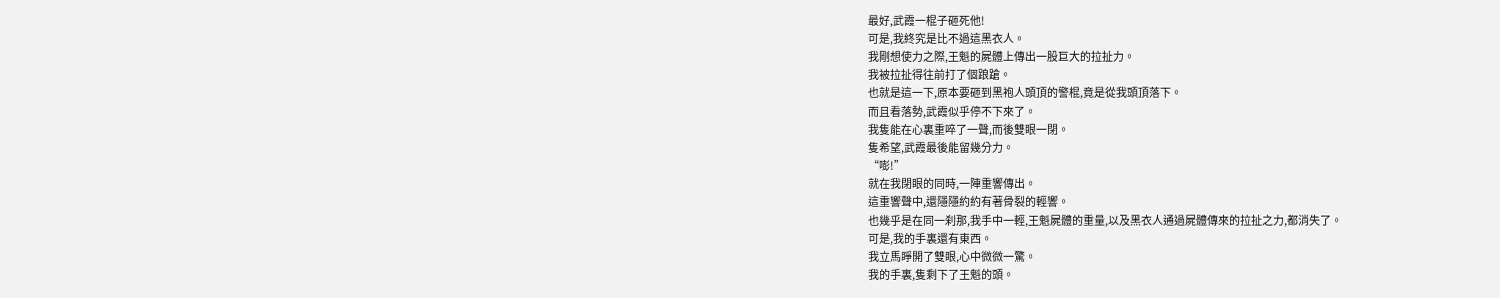最好,武霞一棍子砸死他!
可是,我終究是比不過這黑衣人。
我剛想使力之際,王魁的屍體上傳出一股巨大的拉扯力。
我被拉扯得往前打了個踉蹌。
也就是這一下,原本要砸到黑袍人頭頂的警棍,竟是從我頭頂落下。
而且看落勢,武霞似乎停不下來了。
我隻能在心裏重啐了一聲,而後雙眼一閉。
隻希望,武霞最後能留幾分力。
“嘭!”
就在我閉眼的同時,一陣重響傳出。
這重響聲中,還隱隱約約有著骨裂的輕響。
也幾乎是在同一刹那,我手中一輕,王魁屍體的重量,以及黑衣人通過屍體傳來的拉扯之力,都消失了。
可是,我的手裏還有東西。
我立馬睜開了雙眼,心中微微一驚。
我的手裏,隻剩下了王魁的頭。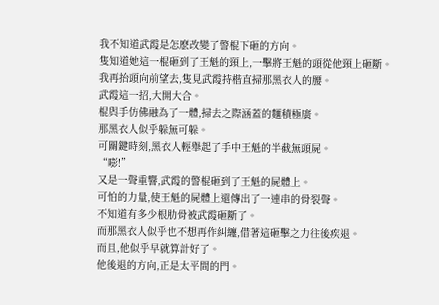我不知道武霞是怎麽改變了警棍下砸的方向。
隻知道她這一棍砸到了王魁的頸上,一擊將王魁的頭從他頸上砸斷。
我再抬頭向前望去,隻見武霞持楷直掃那黑衣人的腰。
武霞這一招,大開大合。
棍與手仿佛融為了一體,掃去之際涵蓋的麵積極廣。
那黑衣人似乎躲無可躲。
可關鍵時刻,黑衣人輕舉起了手中王魁的半截無頭屍。
“嘭!”
又是一聲重響,武霞的警棍砸到了王魁的屍體上。
可怕的力量,使王魁的屍體上還傳出了一連串的骨裂聲。
不知道有多少根肋骨被武霞砸斷了。
而那黑衣人似乎也不想再作糾纏,借著這砸擊之力往後疾退。
而且,他似乎早就算計好了。
他後退的方向,正是太平間的門。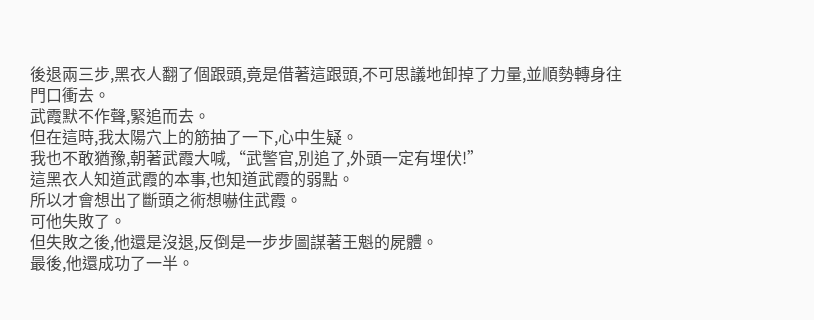後退兩三步,黑衣人翻了個跟頭,竟是借著這跟頭,不可思議地卸掉了力量,並順勢轉身往門口衝去。
武霞默不作聲,緊追而去。
但在這時,我太陽穴上的筋抽了一下,心中生疑。
我也不敢猶豫,朝著武霞大喊,“武警官,別追了,外頭一定有埋伏!”
這黑衣人知道武霞的本事,也知道武霞的弱點。
所以才會想出了斷頭之術想嚇住武霞。
可他失敗了。
但失敗之後,他還是沒退,反倒是一步步圖謀著王魁的屍體。
最後,他還成功了一半。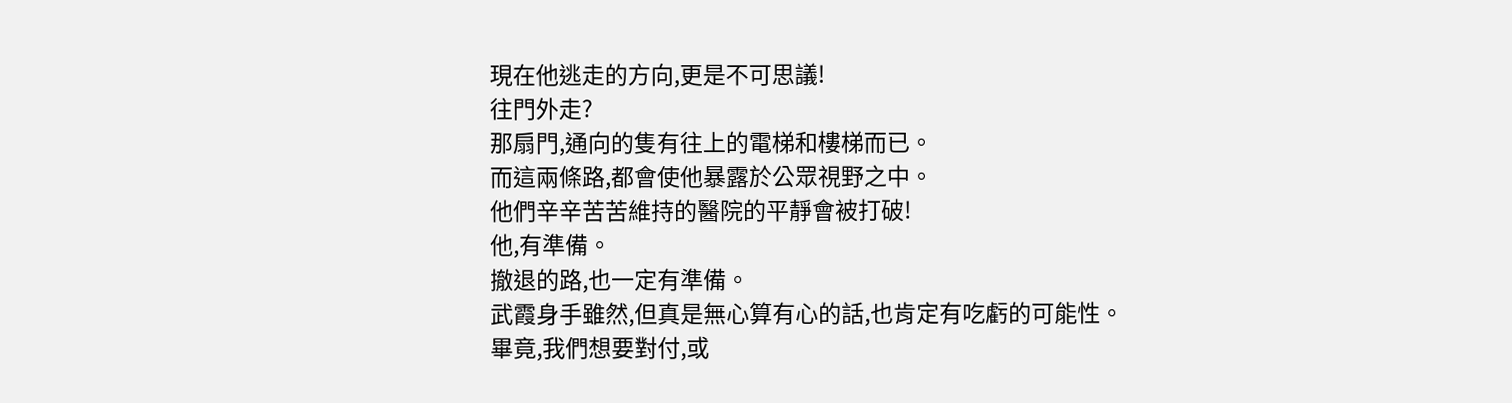現在他逃走的方向,更是不可思議!
往門外走?
那扇門,通向的隻有往上的電梯和樓梯而已。
而這兩條路,都會使他暴露於公眾視野之中。
他們辛辛苦苦維持的醫院的平靜會被打破!
他,有準備。
撤退的路,也一定有準備。
武霞身手雖然,但真是無心算有心的話,也肯定有吃虧的可能性。
畢竟,我們想要對付,或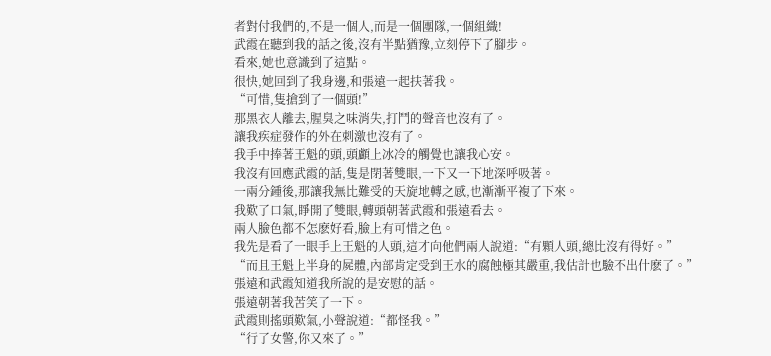者對付我們的,不是一個人,而是一個團隊,一個組織!
武霞在聽到我的話之後,沒有半點猶豫,立刻停下了腳步。
看來,她也意識到了這點。
很快,她回到了我身邊,和張遠一起扶著我。
“可惜,隻搶到了一個頭!”
那黑衣人離去,腥臭之味消失,打鬥的聲音也沒有了。
讓我疾症發作的外在刺激也沒有了。
我手中捧著王魁的頭,頭顱上冰冷的觸覺也讓我心安。
我沒有回應武霞的話,隻是閉著雙眼,一下又一下地深呼吸著。
一兩分鍾後,那讓我無比難受的天旋地轉之感,也漸漸平複了下來。
我歎了口氣,睜開了雙眼,轉頭朝著武霞和張遠看去。
兩人臉色都不怎麽好看,臉上有可惜之色。
我先是看了一眼手上王魁的人頭,這才向他們兩人說道:“有顆人頭,總比沒有得好。”
“而且王魁上半身的屍體,內部肯定受到王水的腐蝕極其嚴重,我估計也驗不出什麽了。”
張遠和武霞知道我所說的是安慰的話。
張遠朝著我苦笑了一下。
武霞則搖頭歎氣,小聲說道:“都怪我。”
“行了女警,你又來了。”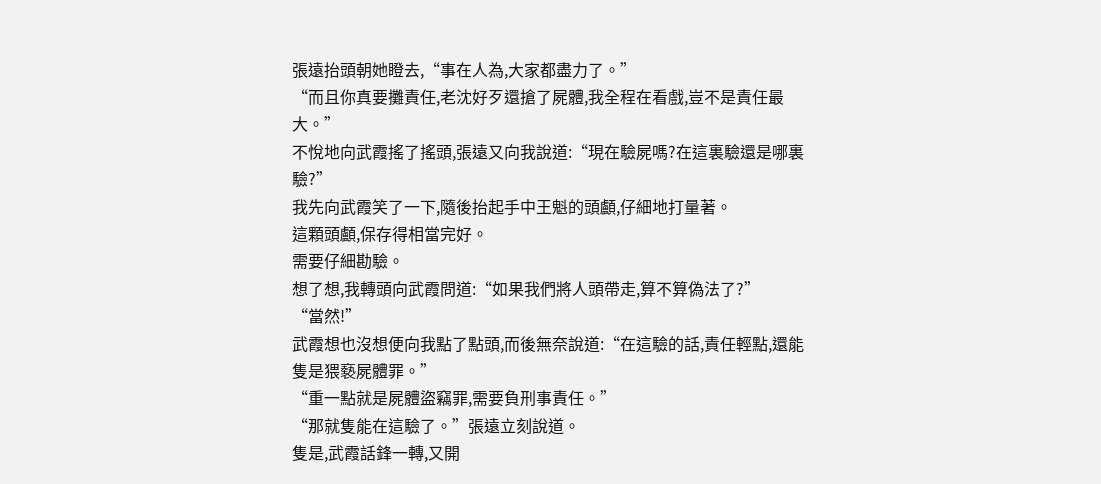張遠抬頭朝她瞪去,“事在人為,大家都盡力了。”
“而且你真要攤責任,老沈好歹還搶了屍體,我全程在看戲,豈不是責任最大。”
不悅地向武霞搖了搖頭,張遠又向我說道:“現在驗屍嗎?在這裏驗還是哪裏驗?”
我先向武霞笑了一下,隨後抬起手中王魁的頭顱,仔細地打量著。
這顆頭顱,保存得相當完好。
需要仔細勘驗。
想了想,我轉頭向武霞問道:“如果我們將人頭帶走,算不算偽法了?”
“當然!”
武霞想也沒想便向我點了點頭,而後無奈說道:“在這驗的話,責任輕點,還能隻是猥褻屍體罪。”
“重一點就是屍體盜竊罪,需要負刑事責任。”
“那就隻能在這驗了。”張遠立刻說道。
隻是,武霞話鋒一轉,又開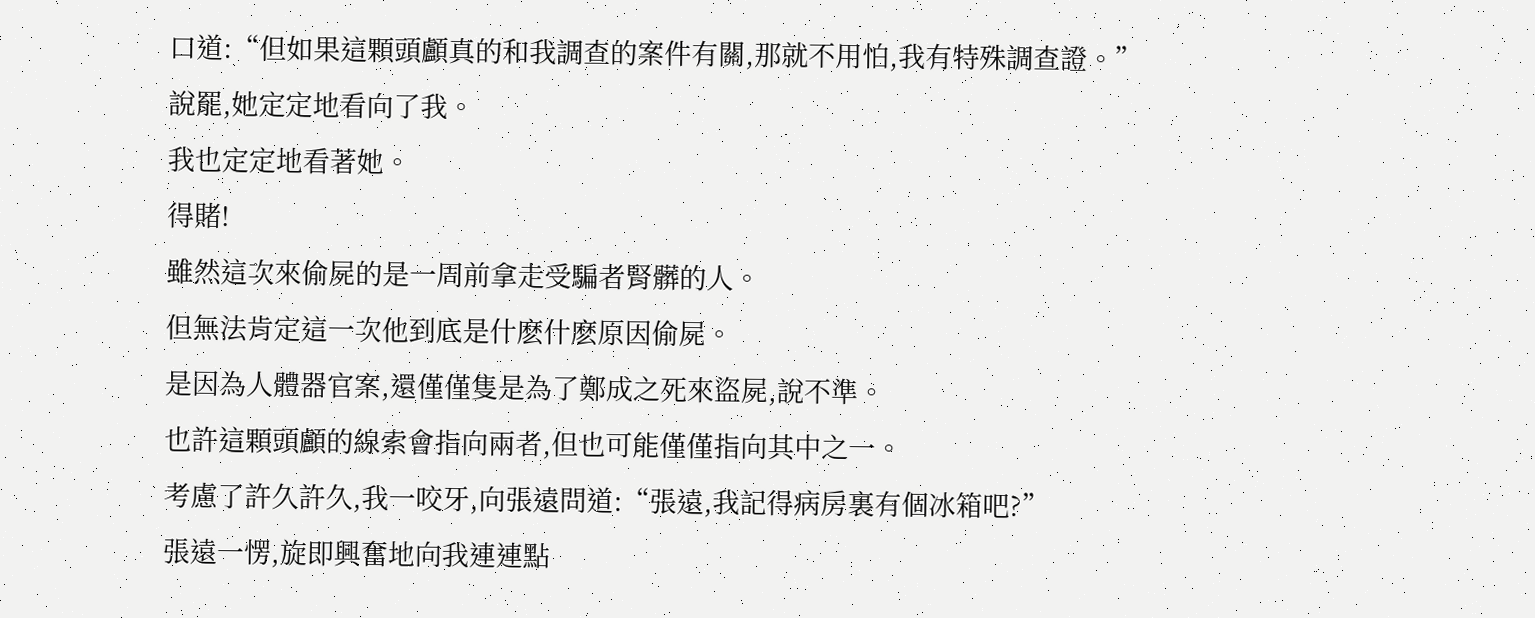口道:“但如果這顆頭顱真的和我調查的案件有關,那就不用怕,我有特殊調查證。”
說罷,她定定地看向了我。
我也定定地看著她。
得賭!
雖然這次來偷屍的是一周前拿走受騙者腎髒的人。
但無法肯定這一次他到底是什麽什麽原因偷屍。
是因為人體器官案,還僅僅隻是為了鄭成之死來盜屍,說不準。
也許這顆頭顱的線索會指向兩者,但也可能僅僅指向其中之一。
考慮了許久許久,我一咬牙,向張遠問道:“張遠,我記得病房裏有個冰箱吧?”
張遠一愣,旋即興奮地向我連連點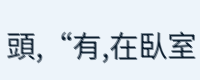頭,“有,在臥室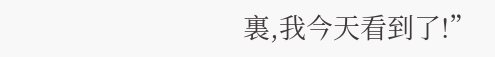裏,我今天看到了!”